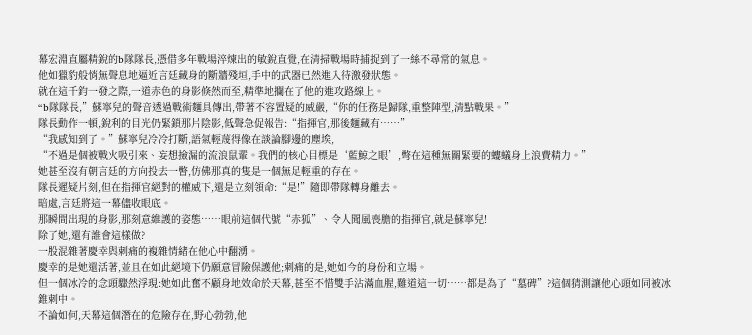幕宏淵直屬精銳的b隊隊長,憑借多年戰場淬煉出的敏銳直覺,在清掃戰場時捕捉到了一絲不尋常的氣息。
他如獵豹般悄無聲息地逼近言廷藏身的斷牆殘垣,手中的武器已然進入待激發狀態。
就在這千鈞一發之際,一道赤色的身影倏然而至,精準地攔在了他的進攻路線上。
“b隊隊長,”蘇寧兒的聲音透過戰術麵具傳出,帶著不容置疑的威嚴,“你的任務是歸隊,重整陣型,清點戰果。”
隊長動作一頓,銳利的目光仍緊鎖那片陰影,低聲急促報告:“指揮官,那後麵藏有……”
“我感知到了。”蘇寧兒冷冷打斷,語氣輕蔑得像在談論腳邊的塵埃,
“不過是個被戰火吸引來、妄想撿漏的流浪鼠輩。我們的核心目標是‘藍鯨之眼’,彆在這種無關緊要的螻蟻身上浪費精力。”
她甚至沒有朝言廷的方向投去一瞥,仿佛那真的隻是一個無足輕重的存在。
隊長遲疑片刻,但在指揮官絕對的權威下,還是立刻領命:“是!”隨即帶隊轉身離去。
暗處,言廷將這一幕儘收眼底。
那瞬間出現的身影,那刻意維護的姿態……眼前這個代號“赤狐”、令人聞風喪膽的指揮官,就是蘇寧兒!
除了她,還有誰會這樣做?
一股混雜著慶幸與刺痛的複雜情緒在他心中翻湧。
慶幸的是她還活著,並且在如此絕境下仍願意冒險保護他;刺痛的是,她如今的身份和立場。
但一個冰冷的念頭驟然浮現:她如此奮不顧身地效命於天幕,甚至不惜雙手沾滿血腥,難道這一切……都是為了“墓碑”?這個猜測讓他心頭如同被冰錐刺中。
不論如何,天幕這個潛在的危險存在,野心勃勃,他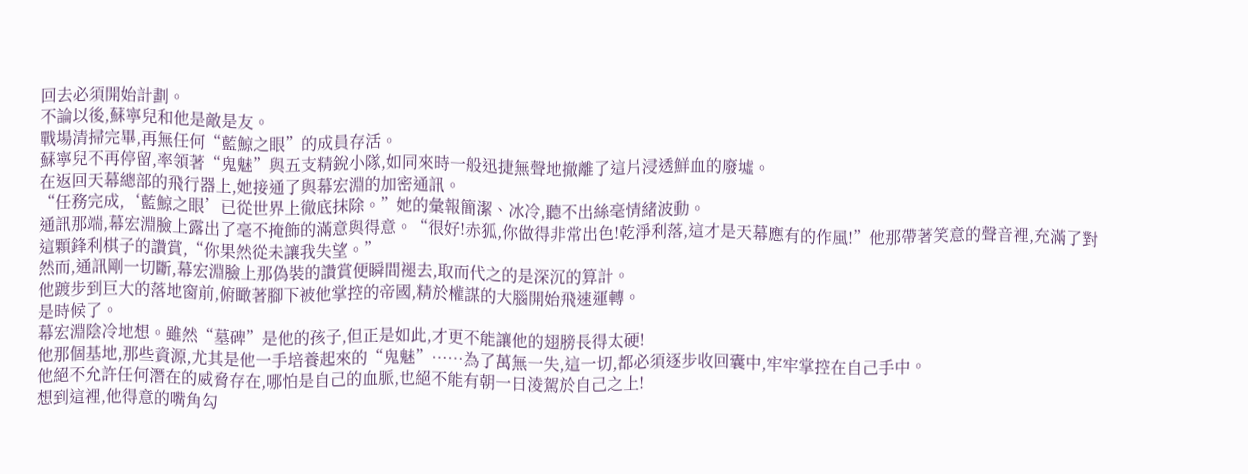回去必須開始計劃。
不論以後,蘇寧兒和他是敵是友。
戰場清掃完畢,再無任何“藍鯨之眼”的成員存活。
蘇寧兒不再停留,率領著“鬼魅”與五支精銳小隊,如同來時一般迅捷無聲地撤離了這片浸透鮮血的廢墟。
在返回天幕總部的飛行器上,她接通了與幕宏淵的加密通訊。
“任務完成,‘藍鯨之眼’已從世界上徹底抹除。”她的彙報簡潔、冰冷,聽不出絲毫情緒波動。
通訊那端,幕宏淵臉上露出了毫不掩飾的滿意與得意。“很好!赤狐,你做得非常出色!乾淨利落,這才是天幕應有的作風!”他那帶著笑意的聲音裡,充滿了對這顆鋒利棋子的讚賞,“你果然從未讓我失望。”
然而,通訊剛一切斷,幕宏淵臉上那偽裝的讚賞便瞬間褪去,取而代之的是深沉的算計。
他踱步到巨大的落地窗前,俯瞰著腳下被他掌控的帝國,精於權謀的大腦開始飛速運轉。
是時候了。
幕宏淵陰冷地想。雖然“墓碑”是他的孩子,但正是如此,才更不能讓他的翅膀長得太硬!
他那個基地,那些資源,尤其是他一手培養起來的“鬼魅”……為了萬無一失,這一切,都必須逐步收回囊中,牢牢掌控在自己手中。
他絕不允許任何潛在的威脅存在,哪怕是自己的血脈,也絕不能有朝一日淩駕於自己之上!
想到這裡,他得意的嘴角勾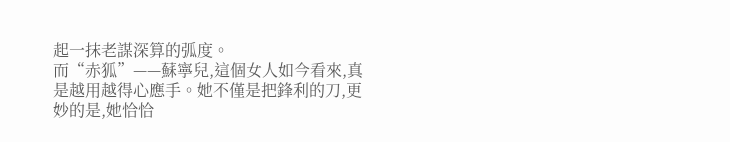起一抹老謀深算的弧度。
而“赤狐”——蘇寧兒,這個女人如今看來,真是越用越得心應手。她不僅是把鋒利的刀,更妙的是,她恰恰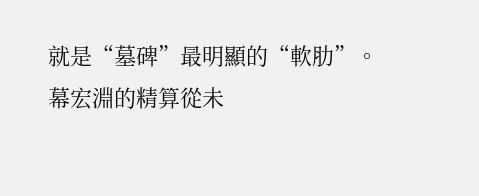就是“墓碑”最明顯的“軟肋”。
幕宏淵的精算從未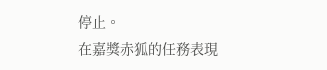停止。
在嘉獎赤狐的任務表現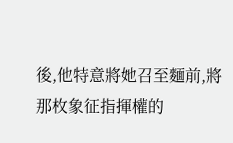後,他特意將她召至麵前,將那枚象征指揮權的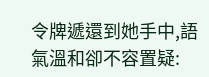令牌遞還到她手中,語氣溫和卻不容置疑: